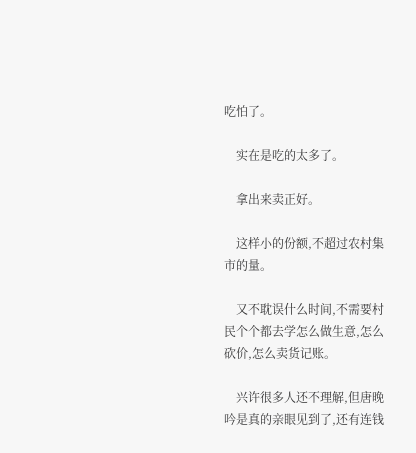吃怕了。

    实在是吃的太多了。

    拿出来卖正好。

    这样小的份额,不超过农村集市的量。

    又不耽误什么时间,不需要村民个个都去学怎么做生意,怎么砍价,怎么卖货记账。

    兴许很多人还不理解,但唐晚吟是真的亲眼见到了,还有连钱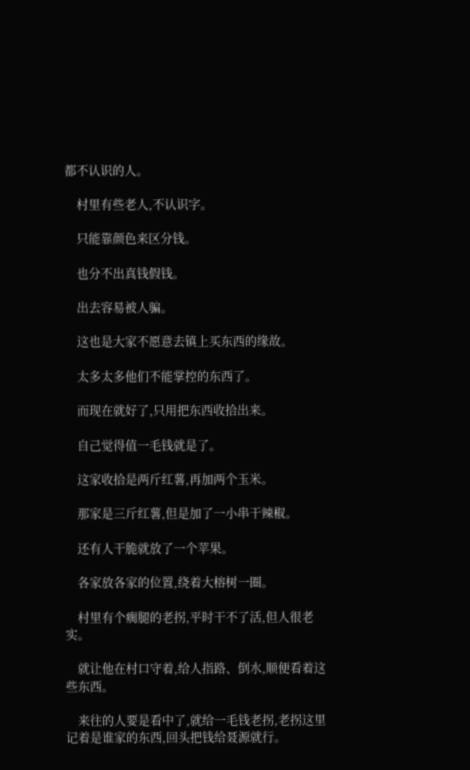都不认识的人。

    村里有些老人,不认识字。

    只能靠颜色来区分钱。

    也分不出真钱假钱。

    出去容易被人骗。

    这也是大家不愿意去镇上买东西的缘故。

    太多太多他们不能掌控的东西了。

    而现在就好了,只用把东西收拾出来。

    自己觉得值一毛钱就是了。

    这家收拾是两斤红薯,再加两个玉米。

    那家是三斤红薯,但是加了一小串干辣椒。

    还有人干脆就放了一个苹果。

    各家放各家的位置,绕着大榕树一圈。

    村里有个瘸腿的老拐,平时干不了活,但人很老实。

    就让他在村口守着,给人指路、倒水,顺便看着这些东西。

    来往的人要是看中了,就给一毛钱老拐,老拐这里记着是谁家的东西,回头把钱给聂源就行。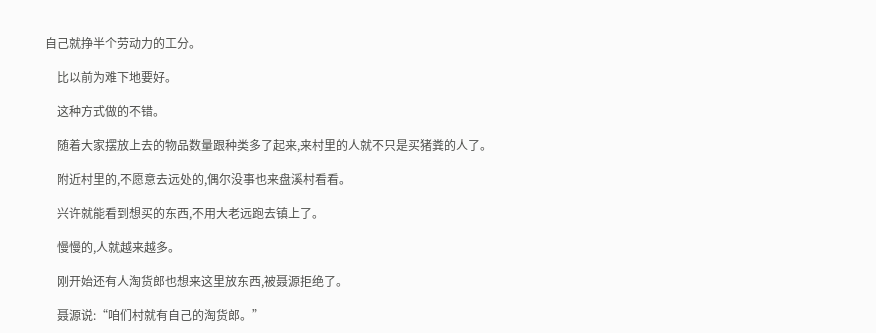自己就挣半个劳动力的工分。

    比以前为难下地要好。

    这种方式做的不错。

    随着大家摆放上去的物品数量跟种类多了起来,来村里的人就不只是买猪粪的人了。

    附近村里的,不愿意去远处的,偶尔没事也来盘溪村看看。

    兴许就能看到想买的东西,不用大老远跑去镇上了。

    慢慢的,人就越来越多。

    刚开始还有人淘货郎也想来这里放东西,被聂源拒绝了。

    聂源说:“咱们村就有自己的淘货郎。”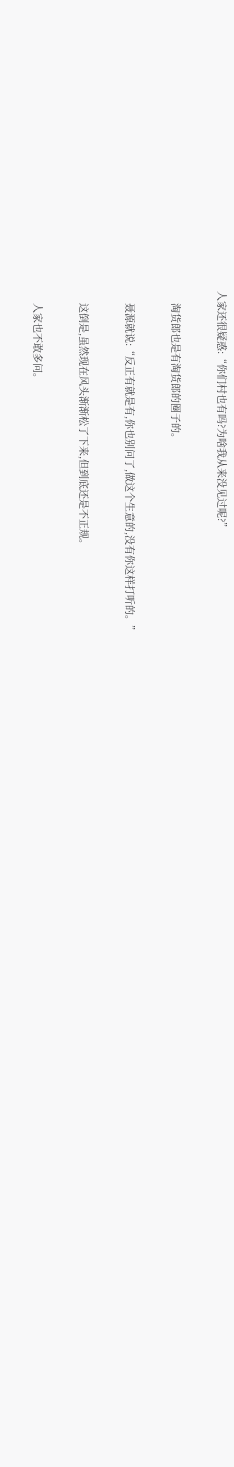人家还很疑惑:“你们村也有吗?为啥我从来没见过呢?”

    淘货郎也是有淘货郎的圈子的。

    聂源就说:“反正有就是有,你也别问了,做这个生意的,没有你这样打听的。”

    这倒是,虽然现在风头渐渐松了下来,但到底还是不正规。

    人家也不敢多问。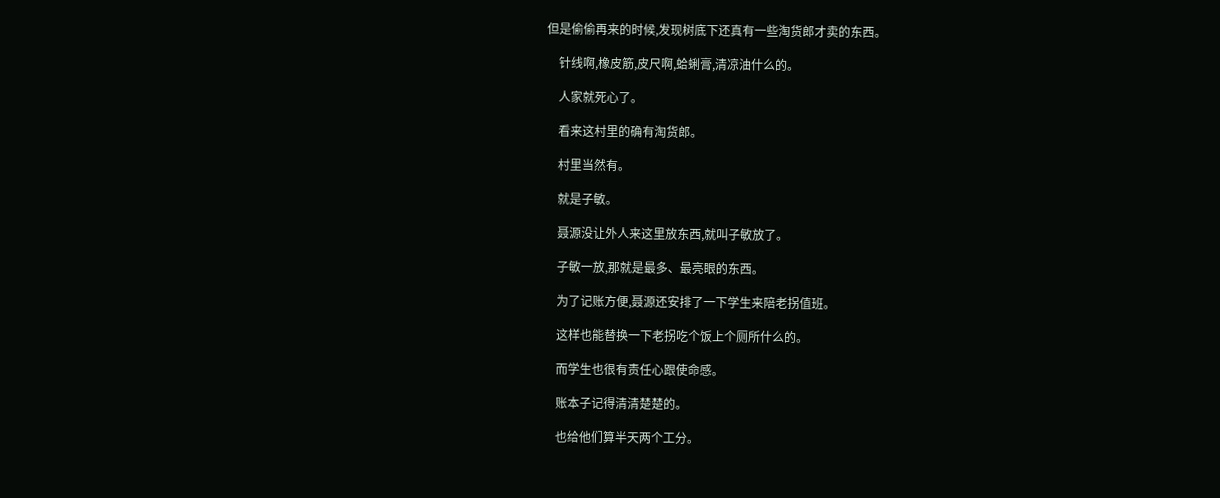但是偷偷再来的时候,发现树底下还真有一些淘货郎才卖的东西。

    针线啊,橡皮筋,皮尺啊,蛤蜊膏,清凉油什么的。

    人家就死心了。

    看来这村里的确有淘货郎。

    村里当然有。

    就是子敏。

    聂源没让外人来这里放东西,就叫子敏放了。

    子敏一放,那就是最多、最亮眼的东西。

    为了记账方便,聂源还安排了一下学生来陪老拐值班。

    这样也能替换一下老拐吃个饭上个厕所什么的。

    而学生也很有责任心跟使命感。

    账本子记得清清楚楚的。

    也给他们算半天两个工分。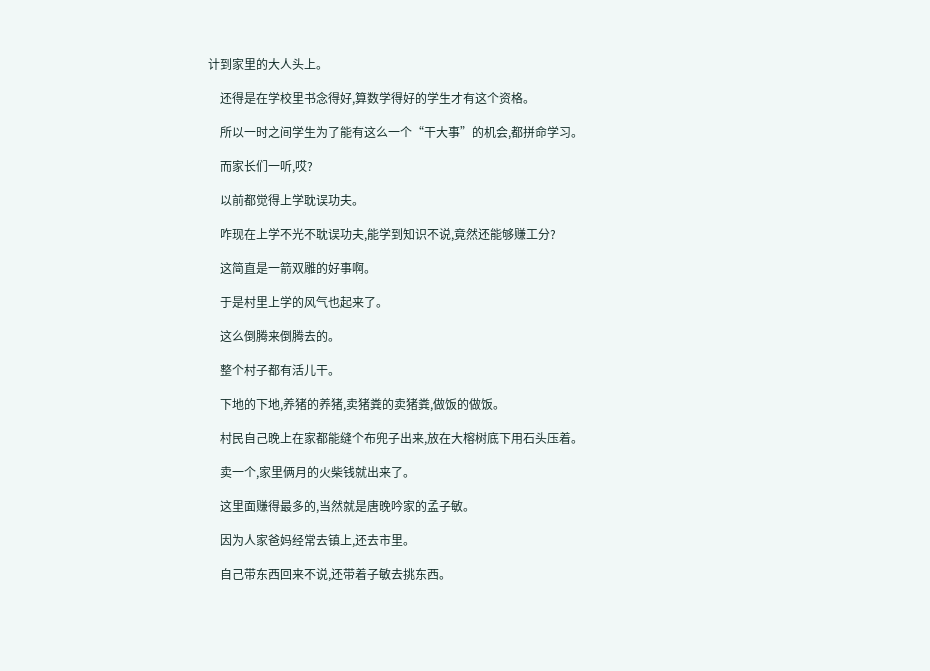计到家里的大人头上。

    还得是在学校里书念得好,算数学得好的学生才有这个资格。

    所以一时之间学生为了能有这么一个“干大事”的机会,都拼命学习。

    而家长们一听,哎?

    以前都觉得上学耽误功夫。

    咋现在上学不光不耽误功夫,能学到知识不说,竟然还能够赚工分?

    这简直是一箭双雕的好事啊。

    于是村里上学的风气也起来了。

    这么倒腾来倒腾去的。

    整个村子都有活儿干。

    下地的下地,养猪的养猪,卖猪粪的卖猪粪,做饭的做饭。

    村民自己晚上在家都能缝个布兜子出来,放在大榕树底下用石头压着。

    卖一个,家里俩月的火柴钱就出来了。

    这里面赚得最多的,当然就是唐晚吟家的孟子敏。

    因为人家爸妈经常去镇上,还去市里。

    自己带东西回来不说,还带着子敏去挑东西。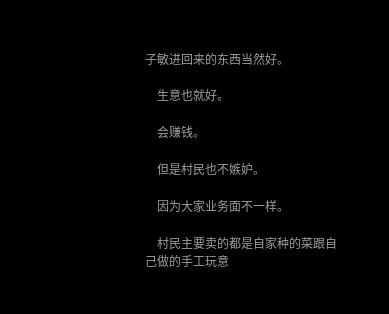子敏进回来的东西当然好。

    生意也就好。

    会赚钱。

    但是村民也不嫉妒。

    因为大家业务面不一样。

    村民主要卖的都是自家种的菜跟自己做的手工玩意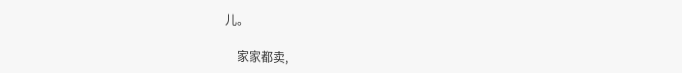儿。

    家家都卖,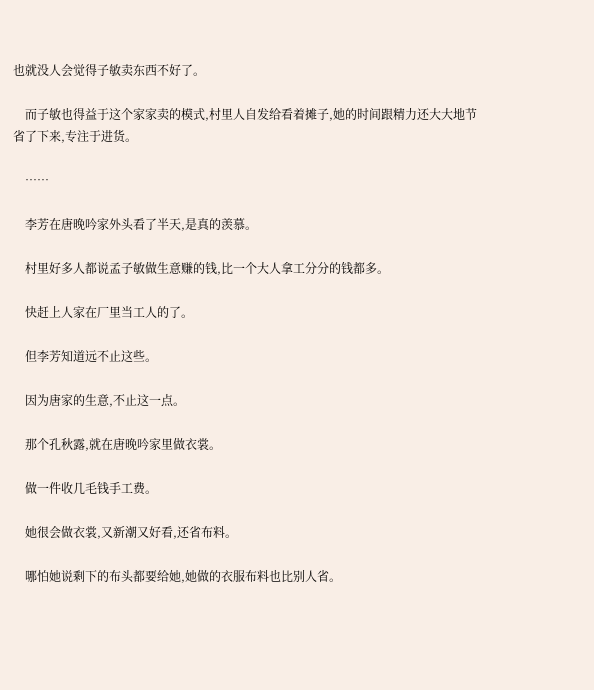也就没人会觉得子敏卖东西不好了。

    而子敏也得益于这个家家卖的模式,村里人自发给看着摊子,她的时间跟精力还大大地节省了下来,专注于进货。

    ……

    李芳在唐晚吟家外头看了半天,是真的羡慕。

    村里好多人都说孟子敏做生意赚的钱,比一个大人拿工分分的钱都多。

    快赶上人家在厂里当工人的了。

    但李芳知道远不止这些。

    因为唐家的生意,不止这一点。

    那个孔秋露,就在唐晚吟家里做衣裳。

    做一件收几毛钱手工费。

    她很会做衣裳,又新潮又好看,还省布料。

    哪怕她说剩下的布头都要给她,她做的衣服布料也比别人省。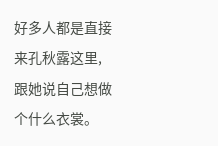好多人都是直接来孔秋露这里,跟她说自己想做个什么衣裳。